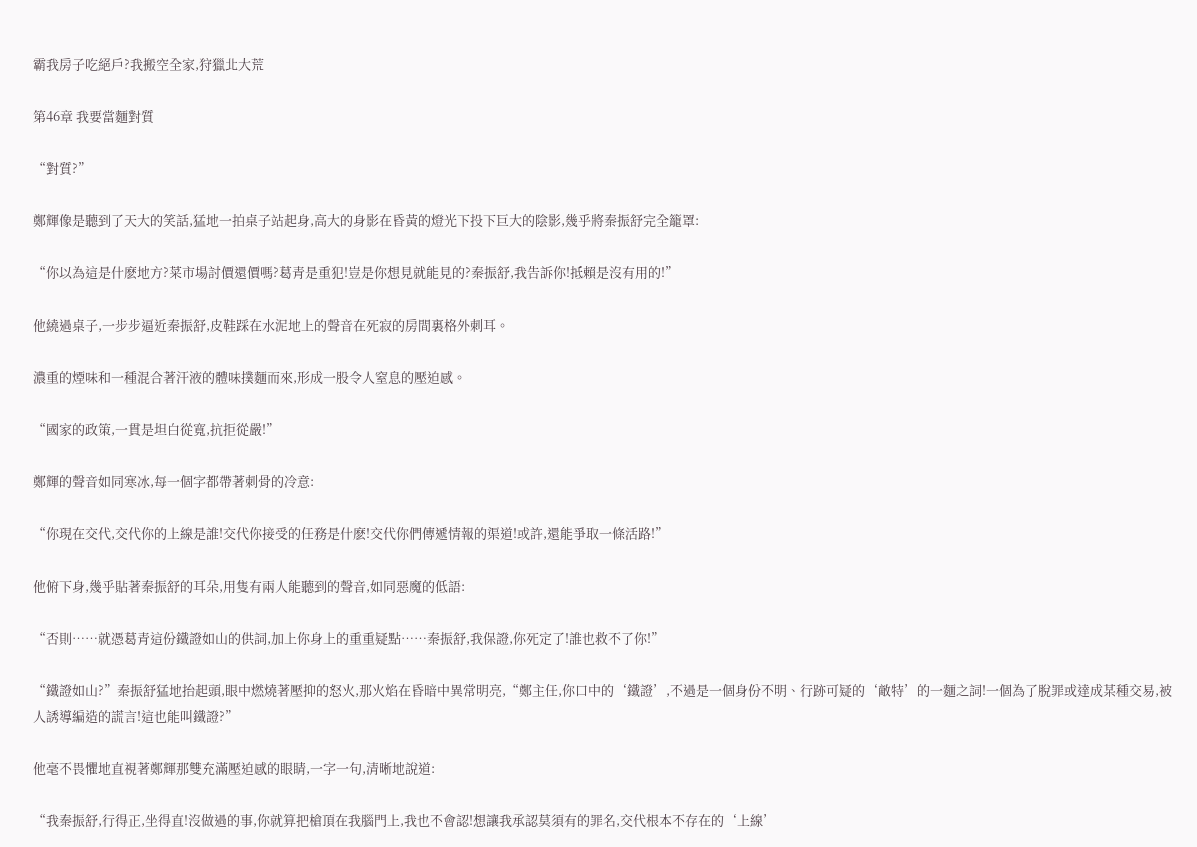霸我房子吃絕戶?我搬空全家,狩獵北大荒

第46章 我要當麵對質

“對質?”

鄭輝像是聽到了天大的笑話,猛地一拍桌子站起身,高大的身影在昏黃的燈光下投下巨大的陰影,幾乎將秦振舒完全籠罩:

“你以為這是什麽地方?菜市場討價還價嗎?葛青是重犯!豈是你想見就能見的?秦振舒,我告訴你!抵賴是沒有用的!”

他繞過桌子,一步步逼近秦振舒,皮鞋踩在水泥地上的聲音在死寂的房間裏格外刺耳。

濃重的煙味和一種混合著汗液的體味撲麵而來,形成一股令人窒息的壓迫感。

“國家的政策,一貫是坦白從寬,抗拒從嚴!”

鄭輝的聲音如同寒冰,每一個字都帶著刺骨的冷意:

“你現在交代,交代你的上線是誰!交代你接受的任務是什麽!交代你們傳遞情報的渠道!或許,還能爭取一條活路!”

他俯下身,幾乎貼著秦振舒的耳朵,用隻有兩人能聽到的聲音,如同惡魔的低語:

“否則……就憑葛青這份鐵證如山的供詞,加上你身上的重重疑點……秦振舒,我保證,你死定了!誰也救不了你!”

“鐵證如山?”秦振舒猛地抬起頭,眼中燃燒著壓抑的怒火,那火焰在昏暗中異常明亮,“鄭主任,你口中的‘鐵證’,不過是一個身份不明、行跡可疑的‘敵特’的一麵之詞!一個為了脫罪或達成某種交易,被人誘導編造的謊言!這也能叫鐵證?”

他毫不畏懼地直視著鄭輝那雙充滿壓迫感的眼睛,一字一句,清晰地說道:

“我秦振舒,行得正,坐得直!沒做過的事,你就算把槍頂在我腦門上,我也不會認!想讓我承認莫須有的罪名,交代根本不存在的‘上線’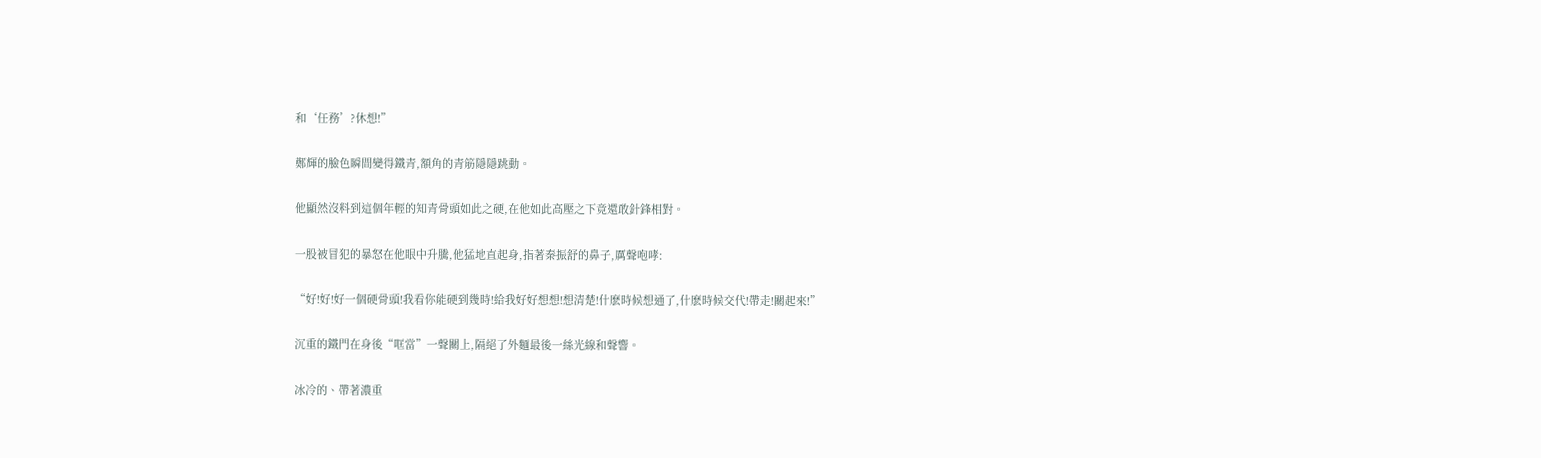和‘任務’?休想!”

鄭輝的臉色瞬間變得鐵青,額角的青筋隱隱跳動。

他顯然沒料到這個年輕的知青骨頭如此之硬,在他如此高壓之下竟還敢針鋒相對。

一股被冒犯的暴怒在他眼中升騰,他猛地直起身,指著秦振舒的鼻子,厲聲咆哮:

“好!好!好一個硬骨頭!我看你能硬到幾時!給我好好想想!想清楚!什麽時候想通了,什麽時候交代!帶走!關起來!”

沉重的鐵門在身後“哐當”一聲關上,隔絕了外麵最後一絲光線和聲響。

冰冷的、帶著濃重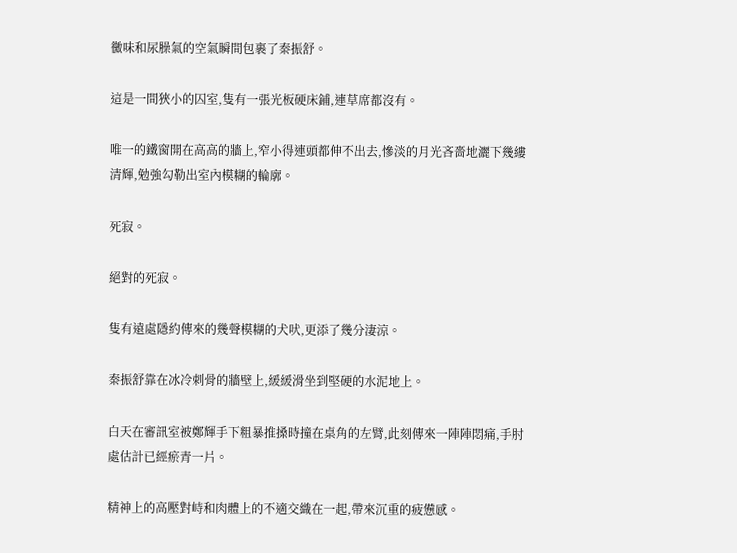黴味和尿臊氣的空氣瞬間包裹了秦振舒。

這是一間狹小的囚室,隻有一張光板硬床鋪,連草席都沒有。

唯一的鐵窗開在高高的牆上,窄小得連頭都伸不出去,慘淡的月光吝嗇地灑下幾縷清輝,勉強勾勒出室內模糊的輪廓。

死寂。

絕對的死寂。

隻有遠處隱約傳來的幾聲模糊的犬吠,更添了幾分淒涼。

秦振舒靠在冰冷刺骨的牆壁上,緩緩滑坐到堅硬的水泥地上。

白天在審訊室被鄭輝手下粗暴推搡時撞在桌角的左臂,此刻傳來一陣陣悶痛,手肘處估計已經瘀青一片。

精神上的高壓對峙和肉體上的不適交織在一起,帶來沉重的疲憊感。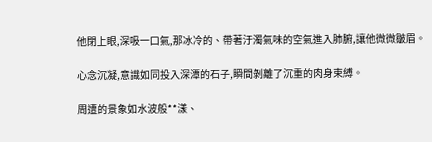他閉上眼,深吸一口氣,那冰冷的、帶著汙濁氣味的空氣進入肺腑,讓他微微皺眉。

心念沉凝,意識如同投入深潭的石子,瞬間剝離了沉重的肉身束縛。

周遭的景象如水波般**漾、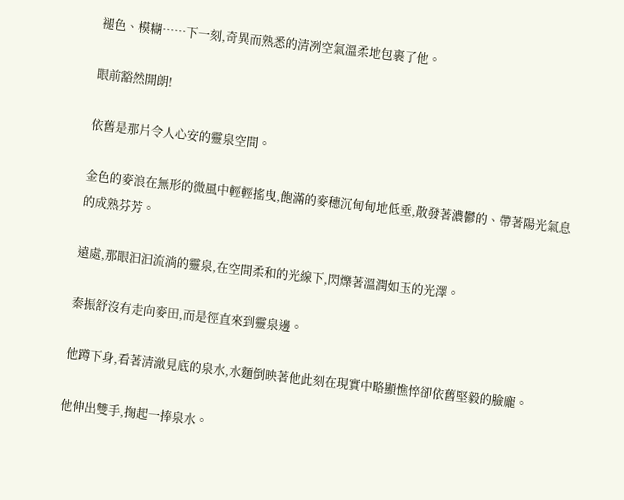褪色、模糊……下一刻,奇異而熟悉的清冽空氣溫柔地包裹了他。

眼前豁然開朗!

依舊是那片令人心安的靈泉空間。

金色的麥浪在無形的微風中輕輕搖曳,飽滿的麥穗沉甸甸地低垂,散發著濃鬱的、帶著陽光氣息的成熟芬芳。

遠處,那眼汩汩流淌的靈泉,在空間柔和的光線下,閃爍著溫潤如玉的光澤。

秦振舒沒有走向麥田,而是徑直來到靈泉邊。

他蹲下身,看著清澈見底的泉水,水麵倒映著他此刻在現實中略顯憔悴卻依舊堅毅的臉龐。

他伸出雙手,掬起一捧泉水。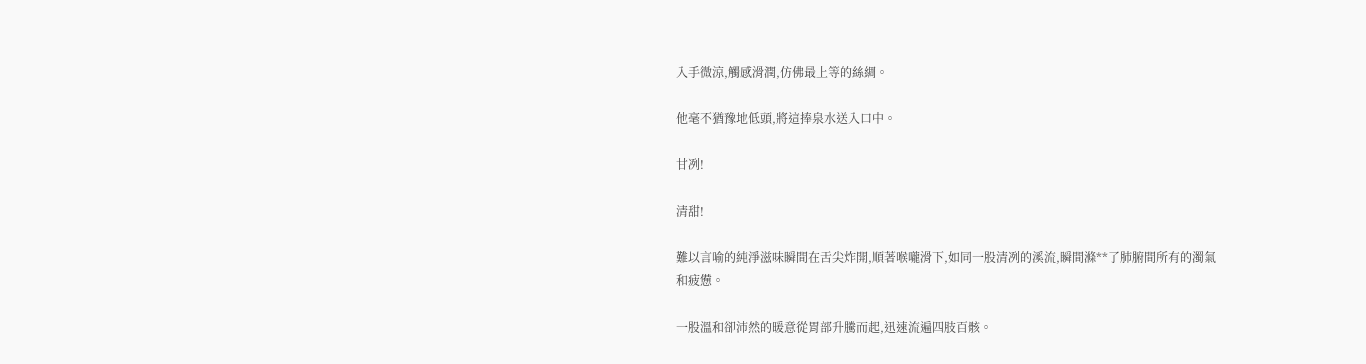入手微涼,觸感滑潤,仿佛最上等的絲綢。

他毫不猶豫地低頭,將這捧泉水送入口中。

甘冽!

清甜!

難以言喻的純淨滋味瞬間在舌尖炸開,順著喉嚨滑下,如同一股清冽的溪流,瞬間滌**了肺腑間所有的濁氣和疲憊。

一股溫和卻沛然的暖意從胃部升騰而起,迅速流遍四肢百骸。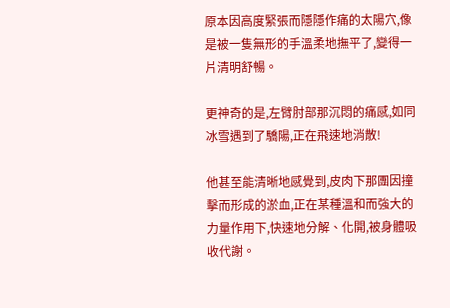原本因高度緊張而隱隱作痛的太陽穴,像是被一隻無形的手溫柔地撫平了,變得一片清明舒暢。

更神奇的是,左臂肘部那沉悶的痛感,如同冰雪遇到了驕陽,正在飛速地消散!

他甚至能清晰地感覺到,皮肉下那團因撞擊而形成的淤血,正在某種溫和而強大的力量作用下,快速地分解、化開,被身體吸收代謝。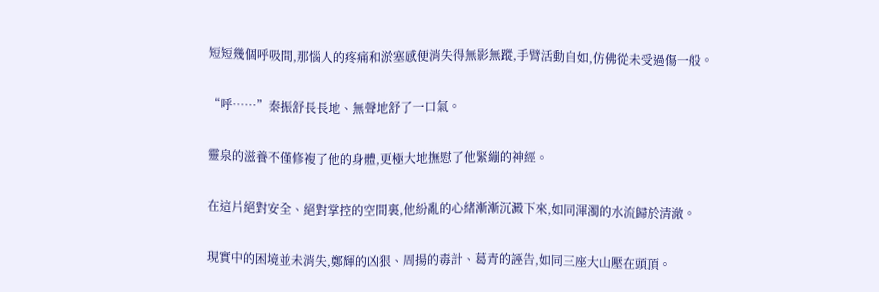短短幾個呼吸間,那惱人的疼痛和淤塞感便消失得無影無蹤,手臂活動自如,仿佛從未受過傷一般。

“呼……”秦振舒長長地、無聲地舒了一口氣。

靈泉的滋養不僅修複了他的身體,更極大地撫慰了他緊繃的神經。

在這片絕對安全、絕對掌控的空間裏,他紛亂的心緒漸漸沉澱下來,如同渾濁的水流歸於清澈。

現實中的困境並未消失,鄭輝的凶狠、周揚的毒計、葛青的誣告,如同三座大山壓在頭頂。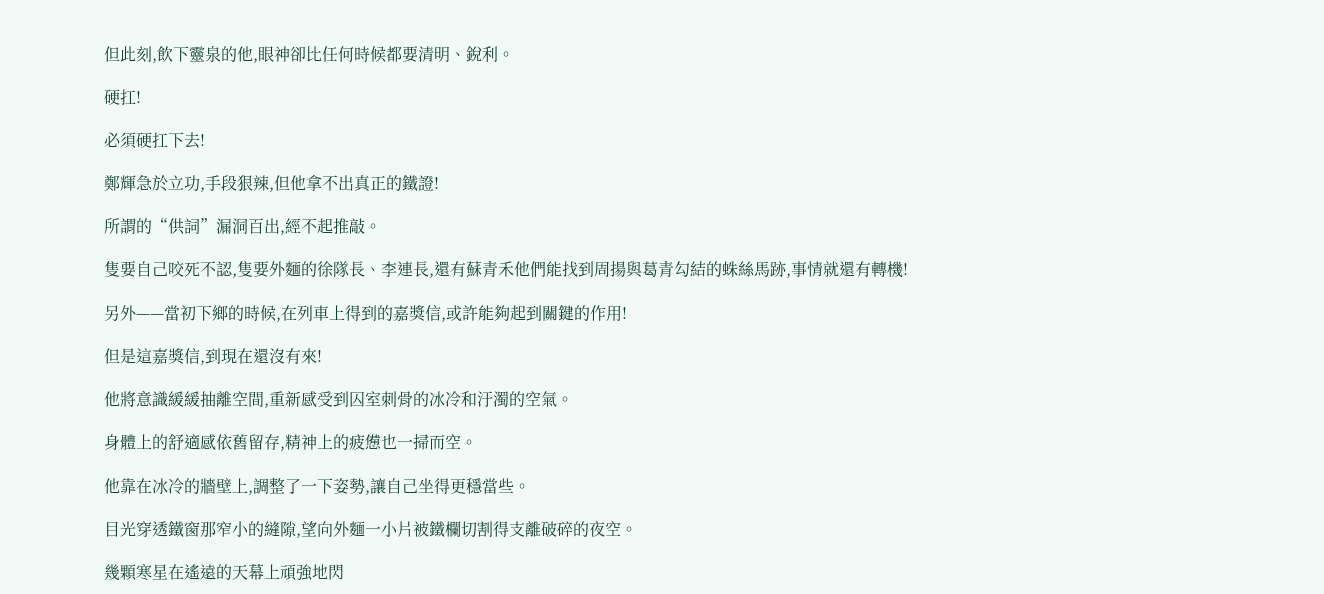但此刻,飲下靈泉的他,眼神卻比任何時候都要清明、銳利。

硬扛!

必須硬扛下去!

鄭輝急於立功,手段狠辣,但他拿不出真正的鐵證!

所謂的“供詞”漏洞百出,經不起推敲。

隻要自己咬死不認,隻要外麵的徐隊長、李連長,還有蘇青禾他們能找到周揚與葛青勾結的蛛絲馬跡,事情就還有轉機!

另外——當初下鄉的時候,在列車上得到的嘉獎信,或許能夠起到關鍵的作用!

但是這嘉獎信,到現在還沒有來!

他將意識緩緩抽離空間,重新感受到囚室刺骨的冰冷和汙濁的空氣。

身體上的舒適感依舊留存,精神上的疲憊也一掃而空。

他靠在冰冷的牆壁上,調整了一下姿勢,讓自己坐得更穩當些。

目光穿透鐵窗那窄小的縫隙,望向外麵一小片被鐵欄切割得支離破碎的夜空。

幾顆寒星在遙遠的天幕上頑強地閃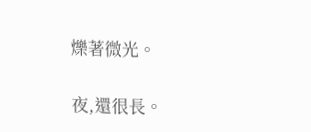爍著微光。

夜,還很長。